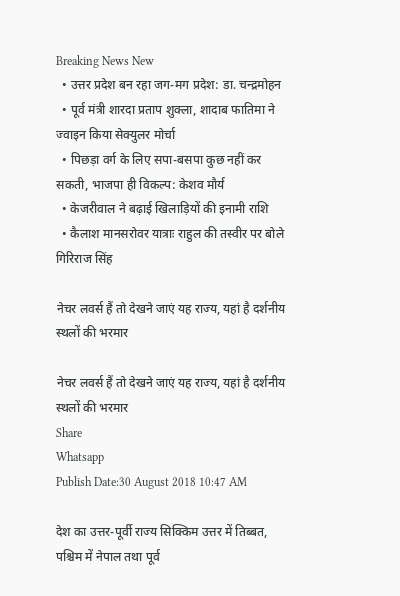Breaking News New
  • उत्तर प्रदेश बन रहा जग-मग प्रदेश: डा. चन्द्रमोहन
  • पूर्व मंत्री शारदा प्रताप शुक्ला, शादाब फातिमा ने ज्वाइन किया सेक्युलर मोर्चा
  • पिछड़ा वर्ग के लिए सपा-बसपा कुछ नहीं कर सकती, भाजपा ही विकल्प: केशव मौर्य
  • केजरीवाल ने बढ़ाई खिलाड़ियों की इनामी राशि
  • कैलाश मानसरोवर यात्राः राहुल की तस्वीर पर बोले गिरिराज सिंह

नेचर लवर्स हैं तो देखने जाएं यह राज्य, यहां है दर्शनीय स्थलों की भरमार

नेचर लवर्स हैं तो देखने जाएं यह राज्य, यहां है दर्शनीय स्थलों की भरमार
Share
Whatsapp
Publish Date:30 August 2018 10:47 AM

देश का उत्तर-पूर्वी राज्य सिक्किम उत्तर में तिब्बत, पश्चिम में नेपाल तथा पूर्व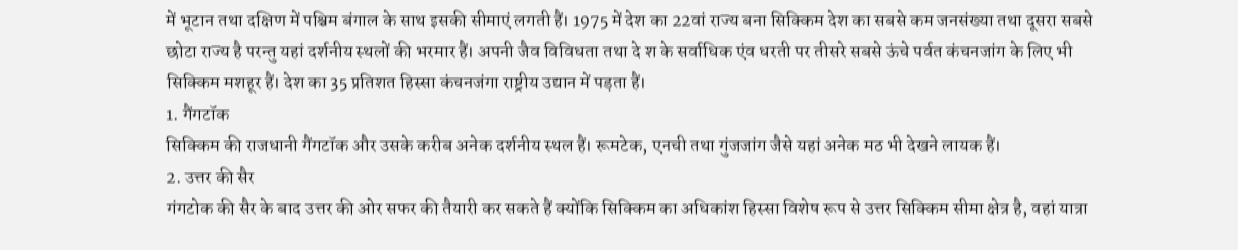में भूटान तथा दक्षिण में पश्चिम बंगाल के साथ इसकी सीमाएं लगती हैं। 1975 में देश का 22वां राज्य बना सिक्किम देश का सबसे कम जनसंख्या तथा दूसरा सबसे छोटा राज्य है परन्तु यहां दर्शनीय स्थलों की भरमार हैं। अपनी जैव विविधता तथा दे श के सर्वाधिक एंव धरती पर तीसरे सबसे ऊंचे पर्वत कंचनजांग के लिए भी सिक्किम मशहूर हैं। देश का 35 प्रतिशत हिस्सा कंचनजंगा राष्ट्रीय उद्यान में पड़ता हैं।
1. गैंगटॉक
सिक्किम की राजधानी गैंगटॉक और उसके करीब अनेक दर्शनीय स्थल हैं। रूमटेक, एनची तथा गुंजजांग जैसे यहां अनेक मठ भी देखने लायक हैं।
2. उत्तर की सैर
गंगटोक की सैर के बाद उत्तर की ओर सफर की तैयारी कर सकते हैं क्योंकि सिक्किम का अधिकांश हिस्सा विशेष रूप से उत्तर सिक्किम सीमा क्षेत्र है, वहां यात्रा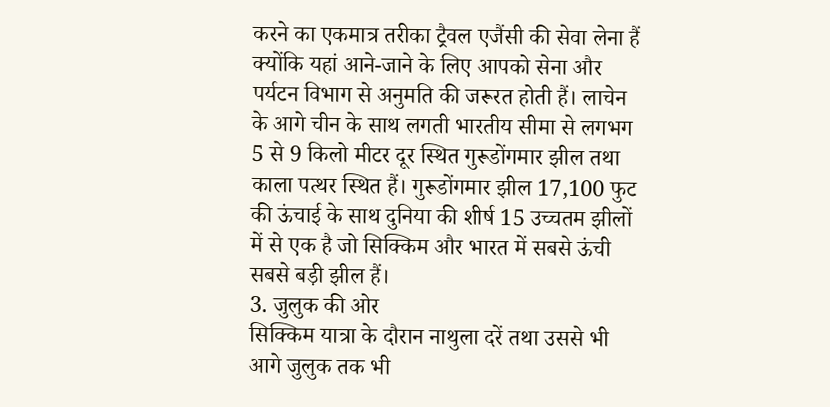करने का एकमात्र तरीका ट्रैवल एजैंसी की सेवा लेना हैं क्योंकि यहां आने-जाने के लिए आपको सेना और पर्यटन विभाग से अनुमति की जरूरत होती हैं। लाचेन के आगे चीन के साथ लगती भारतीय सीमा से लगभग 5 से 9 किलो मीटर दूर स्थित गुरूडोंगमार झील तथा काला पत्थर स्थित हैं। गुरूडोंगमार झील 17,100 फुट की ऊंचाई के साथ दुनिया की शीर्ष 15 उच्चतम झीलों में से एक है जो सिक्किम और भारत में सबसे ऊंची सबसे बड़ी झील हैं।
3. जुलुक की ओर
सिक्किम यात्रा के दौरान नाथुला दरें तथा उससे भी आगे जुलुक तक भी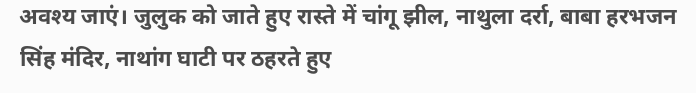अवश्य जाएं। जुलुक को जाते हुए रास्ते में चांगू झील, नाथुला दर्रा, बाबा हरभजन सिंह मंदिर, नाथांग घाटी पर ठहरते हुए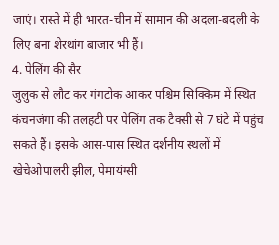जाएं। रास्ते में ही भारत-चीन में सामान की अदला-बदली के लिए बना शेरथांग बाजार भी हैं।
4. पेलिंग की सैर
जुलुक से लौट कर गंगटोक आकर पश्चिम सिक्किम में स्थित कंचनजंगा की तलहटी पर पेलिंग तक टैक्सी से 7 घंटे में पहुंच सकते हैं। इसके आस-पास स्थित दर्शनीय स्थलों में खेचेओपालरी झील, पेमायंग्सी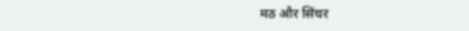मठ और सिंचर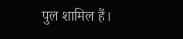पुल शामिल हैं।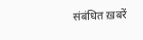संबंधित ख़बरें